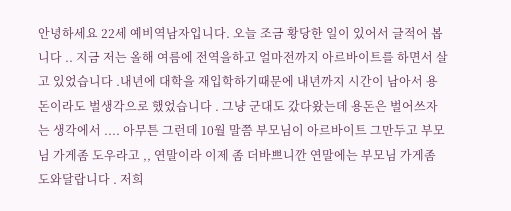안녕하세요 22세 예비역남자입니다. 오늘 조금 황당한 일이 있어서 글적어 봅니다 .. 지금 저는 올해 여름에 전역을하고 얼마전까지 아르바이트를 하면서 살고 있었습니다 .내년에 대학을 재입학하기때문에 내년까지 시간이 남아서 용돈이라도 벌생각으로 했었습니다 . 그냥 군대도 갔다왔는데 용돈은 벌어쓰자는 생각에서 .... 아무튼 그런데 10월 말쯤 부모님이 아르바이트 그만두고 부모님 가게좀 도우라고 ,, 연말이라 이제 좀 더바쁘니깐 연말에는 부모님 가게좀 도와달랍니다 . 저희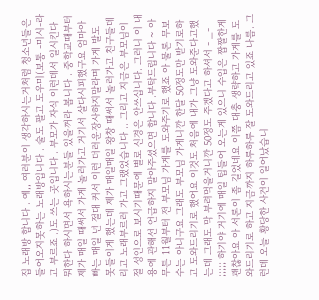집 노래방 합니다 . 예,, 여러분이 생각하시는거처럼 청소년들은 들어오지못하는 노래방입니다 . 술도 팔고 도우미(보통 -미시-라고 부르죠 .)도 쓰는 곳입니다 . 부모가 자식 이런데서 일시킨다 뭐한다 하시면서 욕하시는분들 있을꺼라 봅니다 . 중학교때부터 제가 매일 때써서 가게 놀러가고 거기서 살다시피했구요 엄마아빠는 매일 넌 절대 커서 이런 더러운장사하지말라며 가게 발도 못들이게 했는데 제가 매일매일 왕창 때써서 놀러가고 친구들데리고 노래부르러 가고 그랬었습니다 .. 그리고 지금은 부모님이 절 성인으로 보시기때문에 별로 신경은 안쓰십니다. 그러니 이 내용에 관해선 언급하지 말아주셨으면 합니다 .부탁드립니다 ~ 아무튼 11월부터 전 부모님 가게를 도와주기로 했죠 아 물론 무보수는 아니구요 그래도 부모님 가게니깐 한달 50정도만 받기로하고 도와드리기로 했어요 이것도 처음에 내가 그냥 도와준다고했는데 그래도 막 부려먹을거니깐 50정도 주겠다고 하셔서 - _- ;;;;; 하기야 거기에 매일 팁들어 오는게 있으니 수입은 짭짤한게 괜찮아요 아 서론이 좀 길었네요 이쯤 대충 생략하고 가게를 도와드리기로 하고 지금까지 하루하루 잘 도와드리고 있죠 나름. 그런데 오늘 황당한 사건이 일어났습니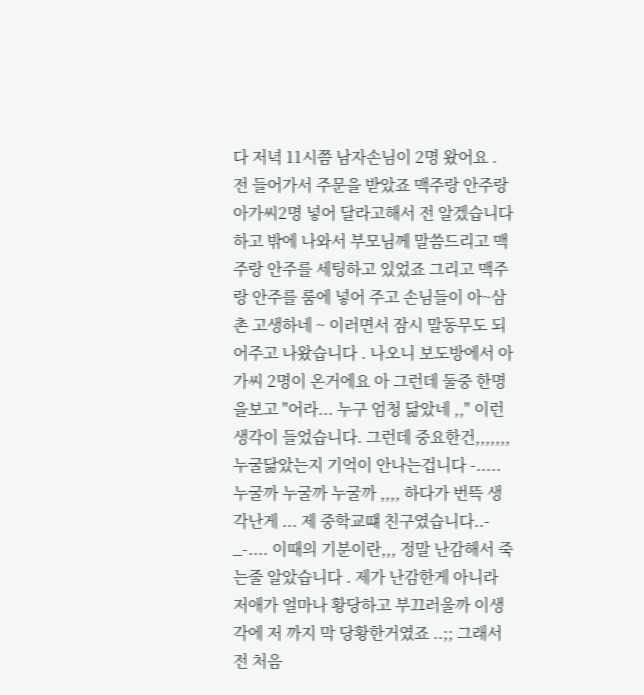다 저녁 11시쯤 남자손님이 2명 왔어요 . 전 들어가서 주문을 받았죠 맥주랑 안주랑 아가씨2명 넣어 달라고해서 전 알겠습니다 하고 밖에 나와서 부모님께 말씀드리고 맥주랑 안주를 세팅하고 있었죠 그리고 맥주랑 안주를 룸에 넣어 주고 손님들이 아~삼촌 고생하네 ~ 이러면서 잠시 말동무도 되어주고 나왔습니다 . 나오니 보도방에서 아가씨 2명이 온거에요 아 그런데 둘중 한명을보고 "어라... 누구 엄청 닮았네 ,," 이런생각이 들었습니다. 그런데 중요한건,,,,,,, 누굴닮았는지 기억이 안나는겁니다 -..... 누굴까 누굴까 누굴까 ,,,, 하다가 번뜩 생각난게 ... 제 중학교떄 친구였습니다..- _-.... 이때의 기분이란,,, 정말 난감해서 죽는줄 알았습니다 . 제가 난감한게 아니라 저애가 얼마나 황당하고 부끄러울까 이생각에 저 까지 막 당황한거였죠 ..;; 그래서 전 처음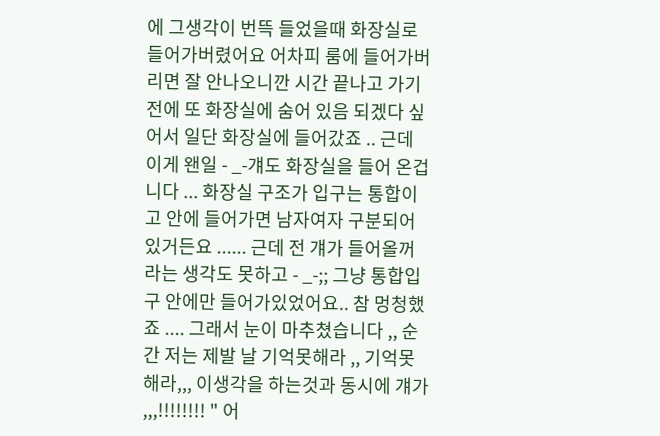에 그생각이 번뜩 들었을때 화장실로 들어가버렸어요 어차피 룸에 들어가버리면 잘 안나오니깐 시간 끝나고 가기전에 또 화장실에 숨어 있음 되겠다 싶어서 일단 화장실에 들어갔죠 .. 근데 이게 왠일 - _-걔도 화장실을 들어 온겁니다 ... 화장실 구조가 입구는 통합이고 안에 들어가면 남자여자 구분되어있거든요 ...... 근데 전 걔가 들어올꺼라는 생각도 못하고 - _-;; 그냥 통합입구 안에만 들어가있었어요.. 참 멍청했죠 .... 그래서 눈이 마추쳤습니다 ,, 순간 저는 제발 날 기억못해라 ,, 기억못해라,,, 이생각을 하는것과 동시에 걔가 ,,,!!!!!!!! " 어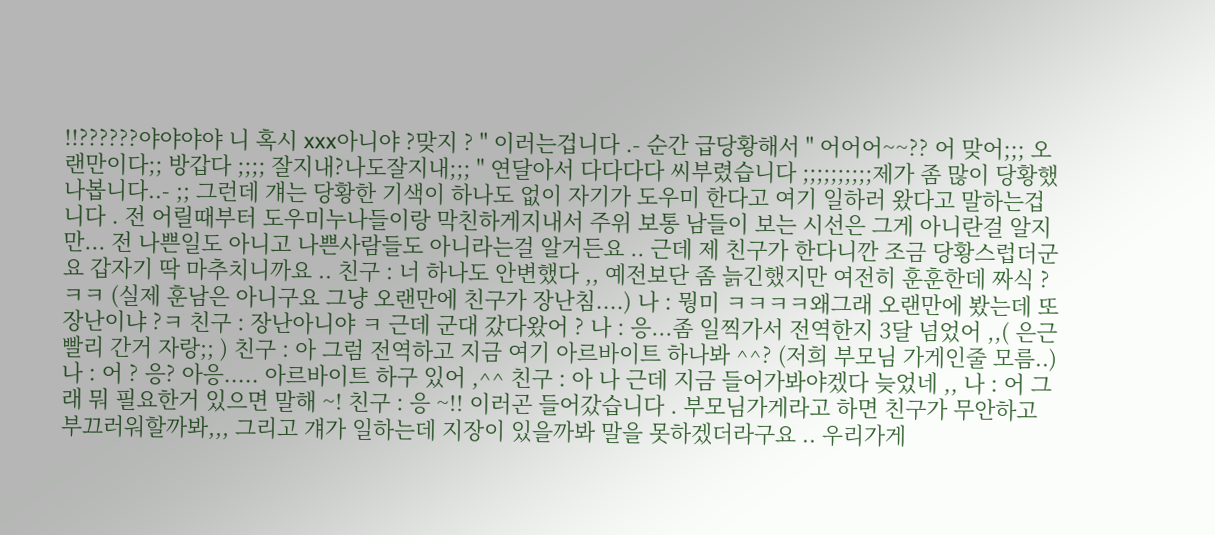!!??????야야야야 니 혹시 xxx아니야 ?맞지 ? " 이러는겁니다 .- 순간 급당황해서 " 어어어~~?? 어 맞어;;; 오랜만이다;; 방갑다 ;;;; 잘지내?나도잘지내;;; " 연달아서 다다다다 씨부렸습니다 ;;;;;;;;;;제가 좀 많이 당황했나봅니다..- ;; 그런데 걔는 당황한 기색이 하나도 없이 자기가 도우미 한다고 여기 일하러 왔다고 말하는겁니다 . 전 어릴때부터 도우미누나들이랑 막친하게지내서 주위 보통 남들이 보는 시선은 그게 아니란걸 알지만... 전 나쁜일도 아니고 나쁜사람들도 아니라는걸 알거든요 .. 근데 제 친구가 한다니깐 조금 당황스럽더군요 갑자기 딱 마추치니까요 .. 친구 : 너 하나도 안변했다 ,, 예전보단 좀 늙긴했지만 여전히 훈훈한데 짜식 ?ㅋㅋ (실제 훈남은 아니구요 그냥 오랜만에 친구가 장난침....) 나 : 뭥미 ㅋㅋㅋㅋ왜그래 오랜만에 봤는데 또 장난이냐 ?ㅋ 친구 : 장난아니야 ㅋ 근데 군대 갔다왔어 ? 나 : 응...좀 일찍가서 전역한지 3달 넘었어 ,,( 은근 빨리 간거 자랑;; ) 친구 : 아 그럼 전역하고 지금 여기 아르바이트 하나봐 ^^? (저희 부모님 가게인줄 모름..) 나 : 어 ? 응? 아응..... 아르바이트 하구 있어 ,^^ 친구 : 아 나 근데 지금 들어가봐야겠다 늦었네 ,, 나 : 어 그래 뭐 필요한거 있으면 말해 ~! 친구 : 응 ~!! 이러곤 들어갔습니다 . 부모님가게라고 하면 친구가 무안하고 부끄러워할까봐,,, 그리고 걔가 일하는데 지장이 있을까봐 말을 못하겠더라구요 .. 우리가게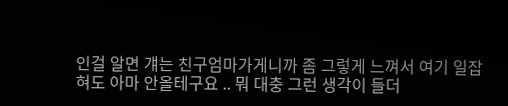인걸 알면 걔는 친구엄마가게니까 좀 그렇게 느껴서 여기 일잡혀도 아마 안올테구요 .. 뭐 대충 그런 생각이 들더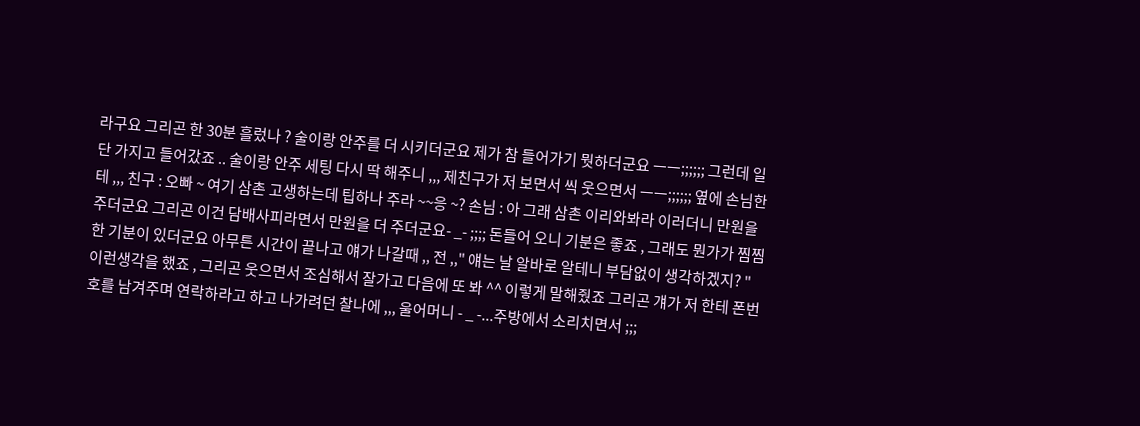라구요 그리곤 한 30분 흘렀나 ? 술이랑 안주를 더 시키더군요 제가 참 들어가기 뭣하더군요 ㅡㅡ;;;;;; 그런데 일단 가지고 들어갔죠 .. 술이랑 안주 세팅 다시 딱 해주니 ,,, 제친구가 저 보면서 씩 웃으면서 ㅡㅡ;;;;;; 옆에 손님한테 ,,, 친구 : 오빠 ~ 여기 삼촌 고생하는데 팁하나 주라 ~~응 ~? 손님 : 아 그래 삼촌 이리와봐라 이러더니 만원을 주더군요 그리곤 이건 담배사피라면서 만원을 더 주더군요- _- ;;;; 돈들어 오니 기분은 좋죠 , 그래도 뭔가가 찜찜한 기분이 있더군요 아무튼 시간이 끝나고 얘가 나갈때 ,, 전 ,," 얘는 날 알바로 알테니 부담없이 생각하겠지? " 이런생각을 했죠 , 그리곤 웃으면서 조심해서 잘가고 다음에 또 봐 ^^ 이렇게 말해줬죠 그리곤 걔가 저 한테 폰번호를 남겨주며 연락하라고 하고 나가려던 찰나에 ,,, 울어머니 - _ -...주방에서 소리치면서 ;;;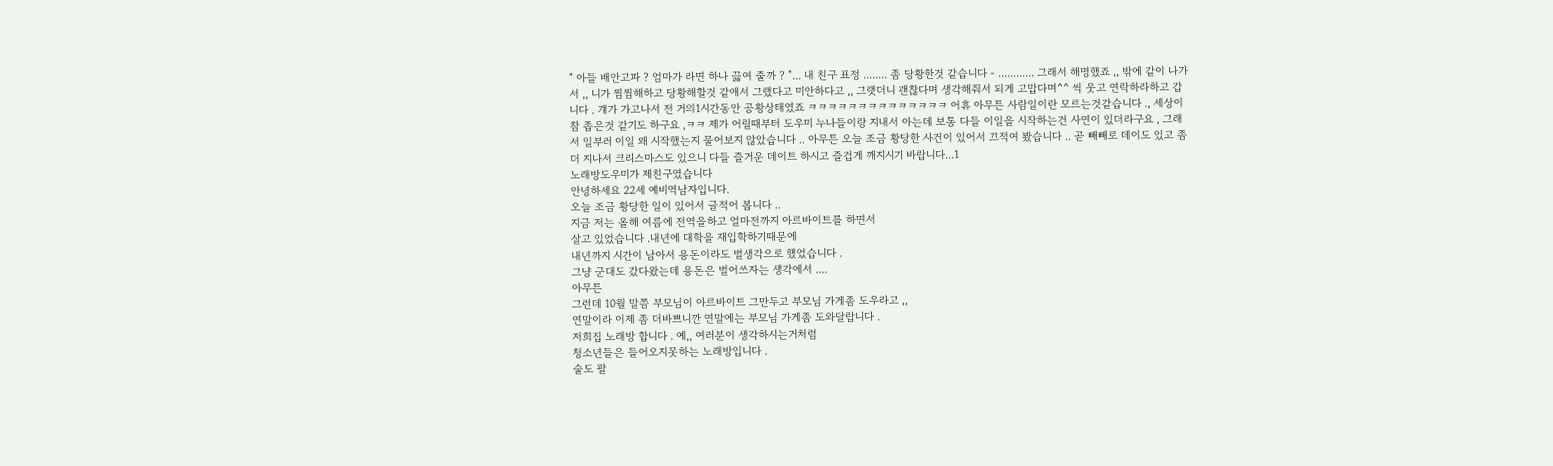" 아들 배안고파 ? 엄마가 라면 하나 끓여 줄까 ? "... 내 친구 표정 ........ 좀 당황한것 같습니다 - ............ 그래서 해명했죠 ,, 밖에 같이 나가서 ,, 니가 찜찜해하고 당황해할것 같애서 그랬다고 미안하다고 ,, 그랫더니 괜찮다며 생각해줘서 되게 고맙다며^^ 씩 웃고 연락하라하고 갑니다 . 걔가 가고나서 전 거의1시간동안 공황상태였죠 ㅋㅋㅋㅋㅋㅋㅋㅋㅋㅋㅋㅋㅋㅋ 어휴 아무튼 사람일이란 모르는것같습니다 ., 세상이 참 좁은것 같기도 하구요 ,ㅋㅋ 제가 어릴때부터 도우미 누나들이랑 지내서 아는데 보통 다들 이일을 시작하는건 사연이 있더라구요 , 그래서 일부러 이일 왜 시작했는지 물어보지 않았습니다 .. 아무튼 오늘 조금 황당한 사건이 있어서 끄적여 봤습니다 .. 곧 빼빼로 데이도 있고 좀더 지나서 크리스마스도 있으니 다들 즐거운 데이트 하시고 즐겁게 깨지시기 바랍니다...1
노래방도우미가 제친구였습니다
안녕하세요 22세 예비역남자입니다.
오늘 조금 황당한 일이 있어서 글적어 봅니다 ..
지금 저는 올해 여름에 전역을하고 얼마전까지 아르바이트를 하면서
살고 있었습니다 .내년에 대학을 재입학하기때문에
내년까지 시간이 남아서 용돈이라도 벌생각으로 했었습니다 .
그냥 군대도 갔다왔는데 용돈은 벌어쓰자는 생각에서 ....
아무튼
그런데 10월 말쯤 부모님이 아르바이트 그만두고 부모님 가게좀 도우라고 ,,
연말이라 이제 좀 더바쁘니깐 연말에는 부모님 가게좀 도와달랍니다 .
저희집 노래방 합니다 . 예,, 여러분이 생각하시는거처럼
청소년들은 들어오지못하는 노래방입니다 .
술도 팔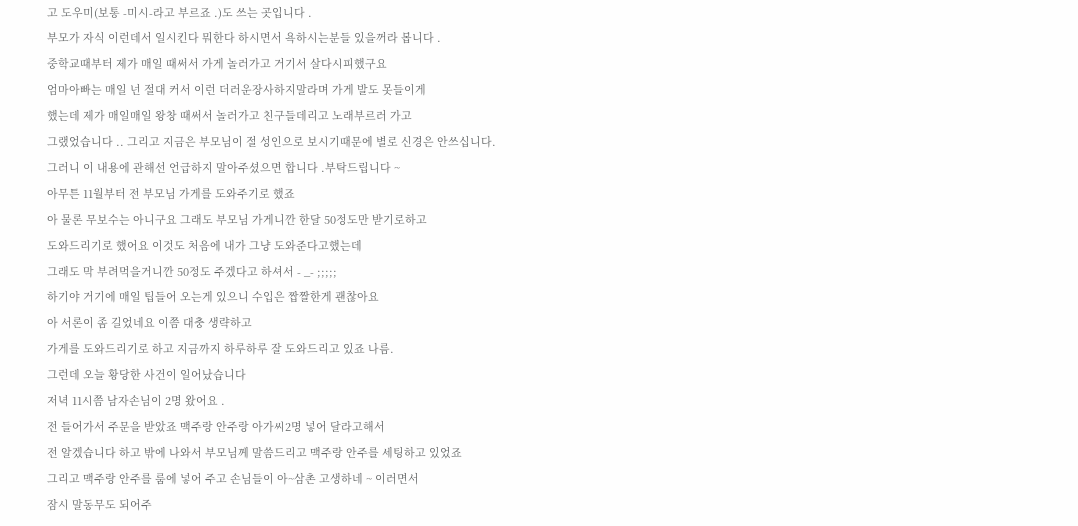고 도우미(보통 -미시-라고 부르죠 .)도 쓰는 곳입니다 .
부모가 자식 이런데서 일시킨다 뭐한다 하시면서 욕하시는분들 있을꺼라 봅니다 .
중학교때부터 제가 매일 때써서 가게 놀러가고 거기서 살다시피했구요
엄마아빠는 매일 넌 절대 커서 이런 더러운장사하지말라며 가게 발도 못들이게
했는데 제가 매일매일 왕창 때써서 놀러가고 친구들데리고 노래부르러 가고
그랬었습니다 .. 그리고 지금은 부모님이 절 성인으로 보시기때문에 별로 신경은 안쓰십니다.
그러니 이 내용에 관해선 언급하지 말아주셨으면 합니다 .부탁드립니다 ~
아무튼 11월부터 전 부모님 가게를 도와주기로 했죠
아 물론 무보수는 아니구요 그래도 부모님 가게니깐 한달 50정도만 받기로하고
도와드리기로 했어요 이것도 처음에 내가 그냥 도와준다고했는데
그래도 막 부려먹을거니깐 50정도 주겠다고 하셔서 - _- ;;;;;
하기야 거기에 매일 팁들어 오는게 있으니 수입은 짭짤한게 괜찮아요
아 서론이 좀 길었네요 이쯤 대충 생략하고
가게를 도와드리기로 하고 지금까지 하루하루 잘 도와드리고 있죠 나름.
그런데 오늘 황당한 사건이 일어났습니다
저녁 11시쯤 남자손님이 2명 왔어요 .
전 들어가서 주문을 받았죠 맥주랑 안주랑 아가씨2명 넣어 달라고해서
전 알겠습니다 하고 밖에 나와서 부모님께 말씀드리고 맥주랑 안주를 세팅하고 있었죠
그리고 맥주랑 안주를 룸에 넣어 주고 손님들이 아~삼촌 고생하네 ~ 이러면서
잠시 말동무도 되어주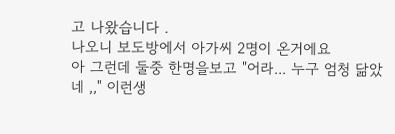고 나왔습니다 .
나오니 보도방에서 아가씨 2명이 온거에요
아 그런데 둘중 한명을보고 "어라... 누구 엄청 닮았네 ,," 이런생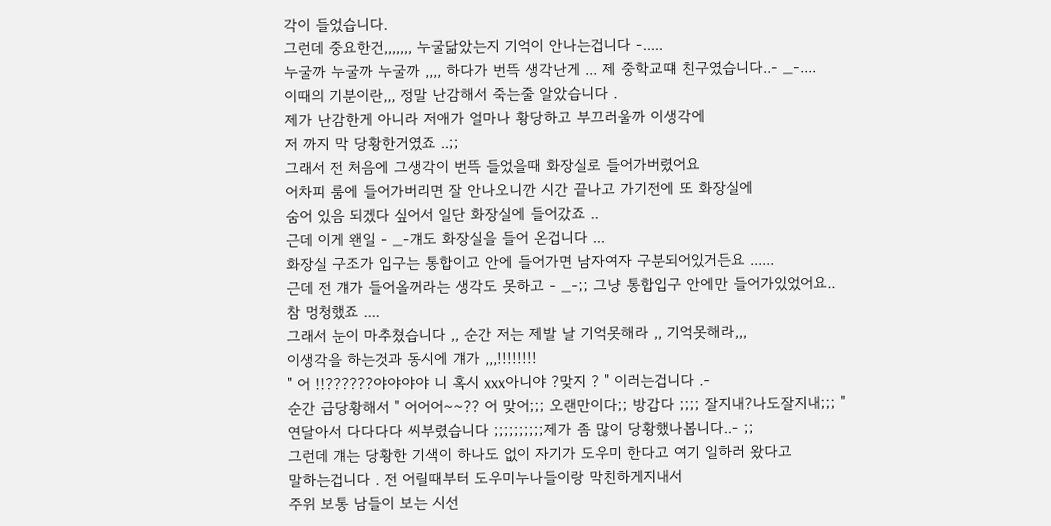각이 들었습니다.
그런데 중요한건,,,,,,, 누굴닮았는지 기억이 안나는겁니다 -.....
누굴까 누굴까 누굴까 ,,,, 하다가 번뜩 생각난게 ... 제 중학교떄 친구였습니다..- _-....
이때의 기분이란,,, 정말 난감해서 죽는줄 알았습니다 .
제가 난감한게 아니라 저애가 얼마나 황당하고 부끄러울까 이생각에
저 까지 막 당황한거였죠 ..;;
그래서 전 처음에 그생각이 번뜩 들었을때 화장실로 들어가버렸어요
어차피 룸에 들어가버리면 잘 안나오니깐 시간 끝나고 가기전에 또 화장실에
숨어 있음 되겠다 싶어서 일단 화장실에 들어갔죠 ..
근데 이게 왠일 - _-걔도 화장실을 들어 온겁니다 ...
화장실 구조가 입구는 통합이고 안에 들어가면 남자여자 구분되어있거든요 ......
근데 전 걔가 들어올꺼라는 생각도 못하고 - _-;; 그냥 통합입구 안에만 들어가있었어요..
참 멍청했죠 ....
그래서 눈이 마추쳤습니다 ,, 순간 저는 제발 날 기억못해라 ,, 기억못해라,,,
이생각을 하는것과 동시에 걔가 ,,,!!!!!!!!
" 어 !!??????야야야야 니 혹시 xxx아니야 ?맞지 ? " 이러는겁니다 .-
순간 급당황해서 " 어어어~~?? 어 맞어;;; 오랜만이다;; 방갑다 ;;;; 잘지내?나도잘지내;;; "
연달아서 다다다다 씨부렸습니다 ;;;;;;;;;;제가 좀 많이 당황했나봅니다..- ;;
그런데 걔는 당황한 기색이 하나도 없이 자기가 도우미 한다고 여기 일하러 왔다고
말하는겁니다 . 전 어릴때부터 도우미누나들이랑 막친하게지내서
주위 보통 남들이 보는 시선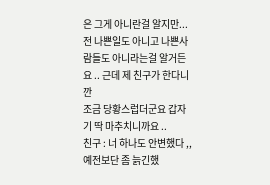은 그게 아니란걸 알지만...
전 나쁜일도 아니고 나쁜사람들도 아니라는걸 알거든요 .. 근데 제 친구가 한다니깐
조금 당황스럽더군요 갑자기 딱 마추치니까요 ..
친구 : 너 하나도 안변했다 ,, 예전보단 좀 늙긴했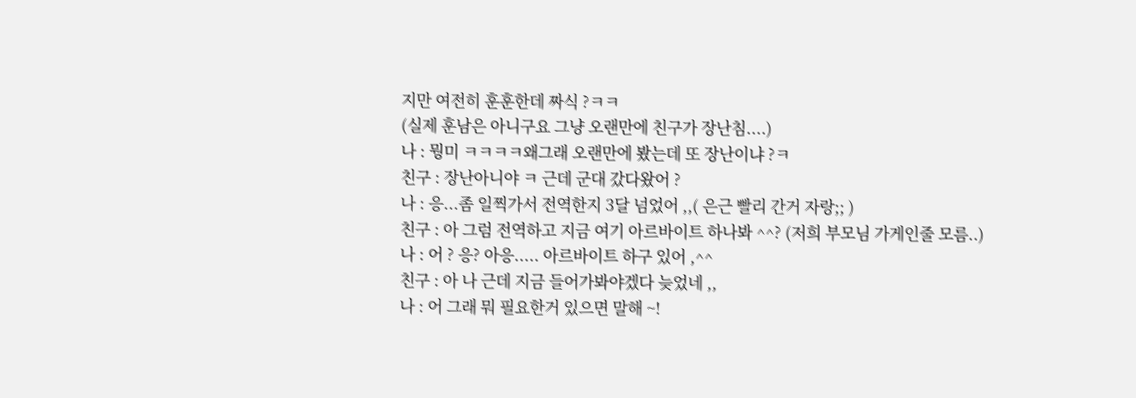지만 여전히 훈훈한데 짜식 ?ㅋㅋ
(실제 훈남은 아니구요 그냥 오랜만에 친구가 장난침....)
나 : 뭥미 ㅋㅋㅋㅋ왜그래 오랜만에 봤는데 또 장난이냐 ?ㅋ
친구 : 장난아니야 ㅋ 근데 군대 갔다왔어 ?
나 : 응...좀 일찍가서 전역한지 3달 넘었어 ,,( 은근 빨리 간거 자랑;; )
친구 : 아 그럼 전역하고 지금 여기 아르바이트 하나봐 ^^? (저희 부모님 가게인줄 모름..)
나 : 어 ? 응? 아응..... 아르바이트 하구 있어 ,^^
친구 : 아 나 근데 지금 들어가봐야겠다 늦었네 ,,
나 : 어 그래 뭐 필요한거 있으면 말해 ~!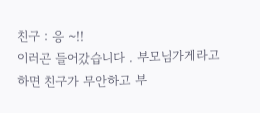친구 : 응 ~!!
이러곤 들어갔습니다 . 부모님가게라고 하면 친구가 무안하고 부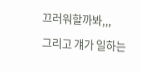끄러워할까봐,,,
그리고 걔가 일하는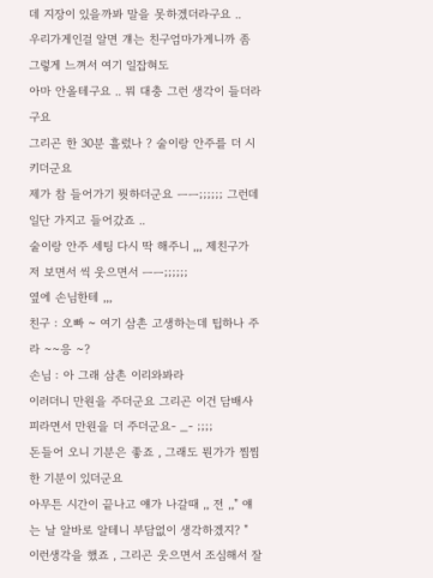데 지장이 있을까봐 말을 못하겠더라구요 ..
우리가게인걸 알면 걔는 친구엄마가게니까 좀 그렇게 느껴서 여기 일잡혀도
아마 안올테구요 .. 뭐 대충 그런 생각이 들더라구요
그리곤 한 30분 흘렀나 ? 술이랑 안주를 더 시키더군요
제가 참 들어가기 뭣하더군요 ㅡㅡ;;;;;; 그런데 일단 가지고 들어갔죠 ..
술이랑 안주 세팅 다시 딱 해주니 ,,, 제친구가 저 보면서 씩 웃으면서 ㅡㅡ;;;;;;
옆에 손님한테 ,,,
친구 : 오빠 ~ 여기 삼촌 고생하는데 팁하나 주라 ~~응 ~?
손님 : 아 그래 삼촌 이리와봐라
이러더니 만원을 주더군요 그리곤 이건 담배사피라면서 만원을 더 주더군요- _- ;;;;
돈들어 오니 기분은 좋죠 , 그래도 뭔가가 찜찜한 기분이 있더군요
아무튼 시간이 끝나고 얘가 나갈때 ,, 전 ,," 얘는 날 알바로 알테니 부담없이 생각하겠지? "
이런생각을 했죠 , 그리곤 웃으면서 조심해서 잘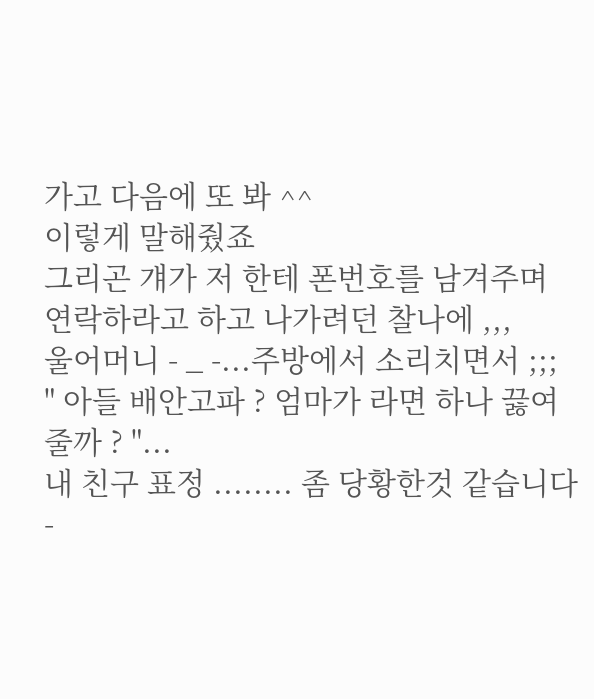가고 다음에 또 봐 ^^
이렇게 말해줬죠
그리곤 걔가 저 한테 폰번호를 남겨주며 연락하라고 하고 나가려던 찰나에 ,,,
울어머니 - _ -...주방에서 소리치면서 ;;;
" 아들 배안고파 ? 엄마가 라면 하나 끓여 줄까 ? "...
내 친구 표정 ........ 좀 당황한것 같습니다 -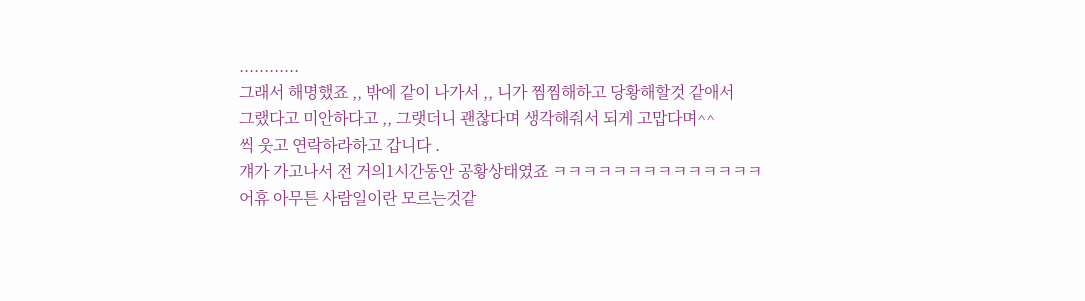............
그래서 해명했죠 ,, 밖에 같이 나가서 ,, 니가 찜찜해하고 당황해할것 같애서
그랬다고 미안하다고 ,, 그랫더니 괜찮다며 생각해줘서 되게 고맙다며^^
씩 웃고 연락하라하고 갑니다 .
걔가 가고나서 전 거의1시간동안 공황상태였죠 ㅋㅋㅋㅋㅋㅋㅋㅋㅋㅋㅋㅋㅋㅋ
어휴 아무튼 사람일이란 모르는것같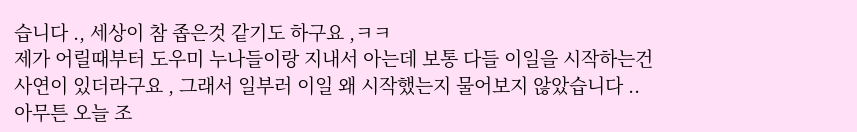습니다 ., 세상이 참 좁은것 같기도 하구요 ,ㅋㅋ
제가 어릴때부터 도우미 누나들이랑 지내서 아는데 보통 다들 이일을 시작하는건
사연이 있더라구요 , 그래서 일부러 이일 왜 시작했는지 물어보지 않았습니다 ..
아무튼 오늘 조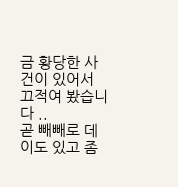금 황당한 사건이 있어서 끄적여 봤습니다 ..
곧 빼빼로 데이도 있고 좀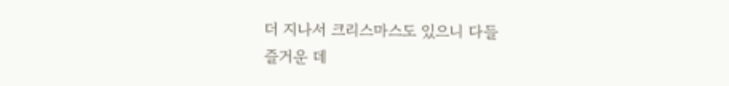더 지나서 크리스마스도 있으니 다들
즐거운 데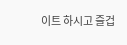이트 하시고 즐겁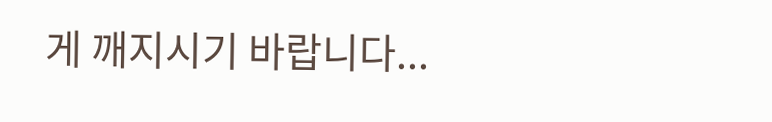게 깨지시기 바랍니다...